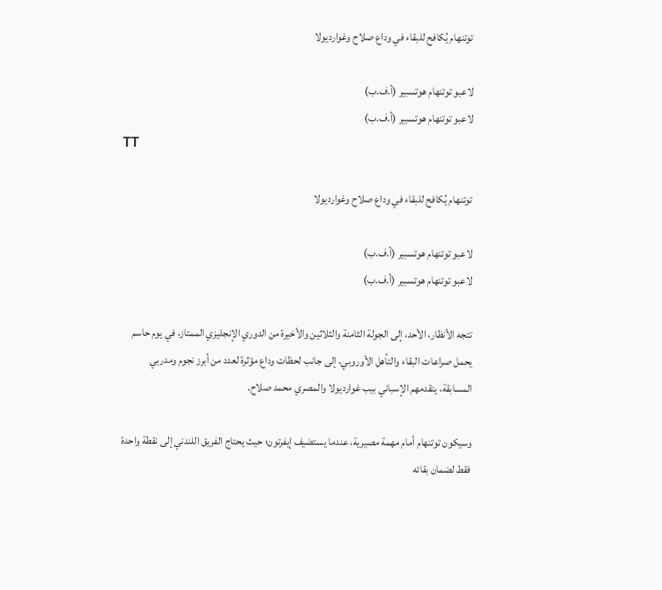توتنهام يُكافح للبقاء في وداع صلاح وغوارديولا

لاعبو توتنهام هوتسبير (أ.ف.ب)
لاعبو توتنهام هوتسبير (أ.ف.ب)
TT

توتنهام يُكافح للبقاء في وداع صلاح وغوارديولا

لاعبو توتنهام هوتسبير (أ.ف.ب)
لاعبو توتنهام هوتسبير (أ.ف.ب)

تتجه الأنظار، الأحد، إلى الجولة الثامنة والثلاثين والأخيرة من الدوري الإنجليزي الممتاز، في يوم حاسم يحمل صراعات البقاء والتأهل الأوروبي، إلى جانب لحظات وداع مؤثرة لعدد من أبرز نجوم ومدربي المسابقة، يتقدمهم الإسباني بيب غوارديولا والمصري محمد صلاح.

وسيكون توتنهام أمام مهمة مصيرية، عندما يستضيف إيفرتون؛ حيث يحتاج الفريق اللندني إلى نقطة واحدة فقط لضمان بقائه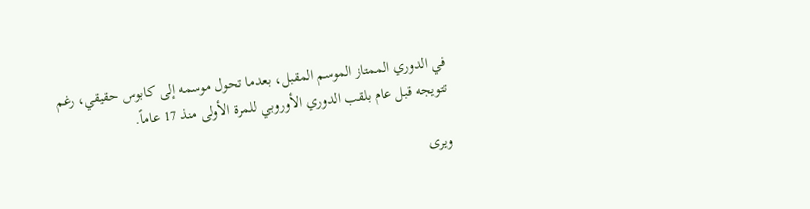في الدوري الممتاز الموسم المقبل، بعدما تحول موسمه إلى كابوس حقيقي، رغم تتويجه قبل عام بلقب الدوري الأوروبي للمرة الأولى منذ 17 عاماً.

ويرى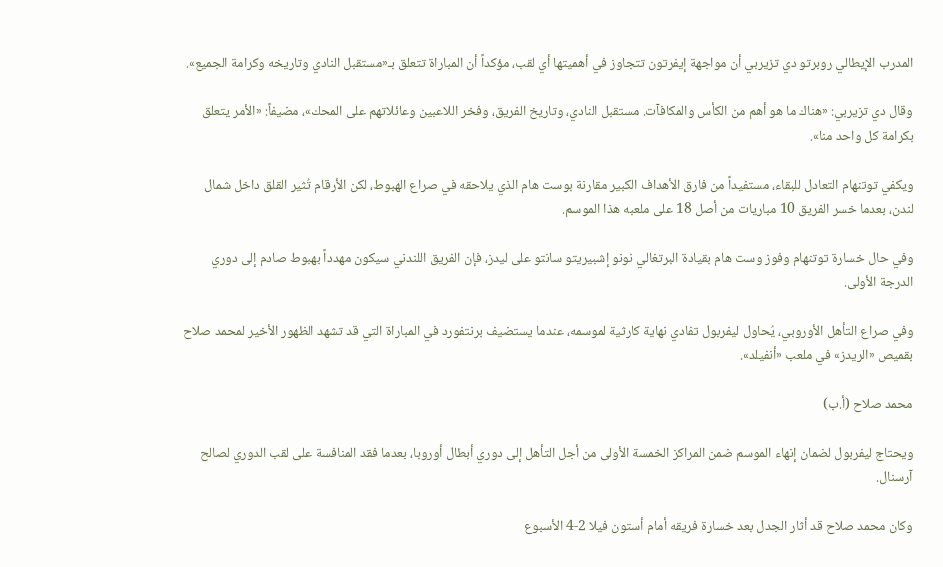المدرب الإيطالي روبرتو دي تزيربي أن مواجهة إيفرتون تتجاوز في أهميتها أي لقب، مؤكداً أن المباراة تتعلق بـ«مستقبل النادي وتاريخه وكرامة الجميع».

وقال دي تزيربي: «هناك ما هو أهم من الكأس والمكافآت. مستقبل النادي، وتاريخ الفريق، وفخر اللاعبين وعائلاتهم على المحك»، مضيفاً: «الأمر يتعلق بكرامة كل واحد منا».

ويكفي توتنهام التعادل للبقاء، مستفيداً من فارق الأهداف الكبير مقارنة بوست هام الذي يلاحقه في صراع الهبوط، لكن الأرقام تُثير القلق داخل شمال لندن، بعدما خسر الفريق 10 مباريات من أصل 18 على ملعبه هذا الموسم.

وفي حال خسارة توتنهام وفوز وست هام بقيادة البرتغالي نونو إشبيريتو سانتو على ليدز، فإن الفريق اللندني سيكون مهدداً بهبوط صادم إلى دوري الدرجة الأولى.

وفي صراع التأهل الأوروبي، يُحاول ليفربول تفادي نهاية كارثية لموسمه، عندما يستضيف برنتفورد في المباراة التي قد تشهد الظهور الأخير لمحمد صلاح بقميص «الريدز» في ملعب «أنفيلد».

محمد صلاح (أ.ب)

ويحتاج ليفربول لضمان إنهاء الموسم ضمن المراكز الخمسة الأولى من أجل التأهل إلى دوري أبطال أوروبا، بعدما فقد المنافسة على لقب الدوري لصالح آرسنال.

وكان محمد صلاح قد أثار الجدل بعد خسارة فريقه أمام أستون فيلا 2-4 الأسبوع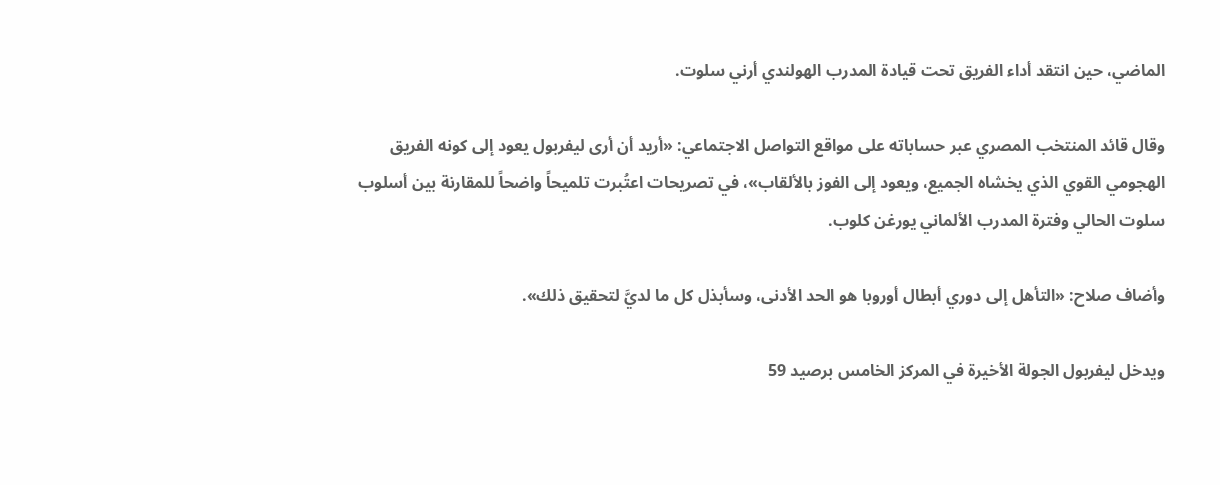الماضي، حين انتقد أداء الفريق تحت قيادة المدرب الهولندي أرني سلوت.

وقال قائد المنتخب المصري عبر حساباته على مواقع التواصل الاجتماعي: «أريد أن أرى ليفربول يعود إلى كونه الفريق الهجومي القوي الذي يخشاه الجميع، ويعود إلى الفوز بالألقاب»، في تصريحات اعتُبرت تلميحاً واضحاً للمقارنة بين أسلوب سلوت الحالي وفترة المدرب الألماني يورغن كلوب.

وأضاف صلاح: «التأهل إلى دوري أبطال أوروبا هو الحد الأدنى، وسأبذل كل ما لديَّ لتحقيق ذلك».

ويدخل ليفربول الجولة الأخيرة في المركز الخامس برصيد 59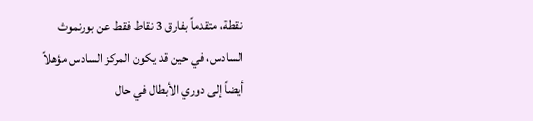نقطة، متقدماً بفارق 3 نقاط فقط عن بورنموث السادس، في حين قد يكون المركز السادس مؤهلاً أيضاً إلى دوري الأبطال في حال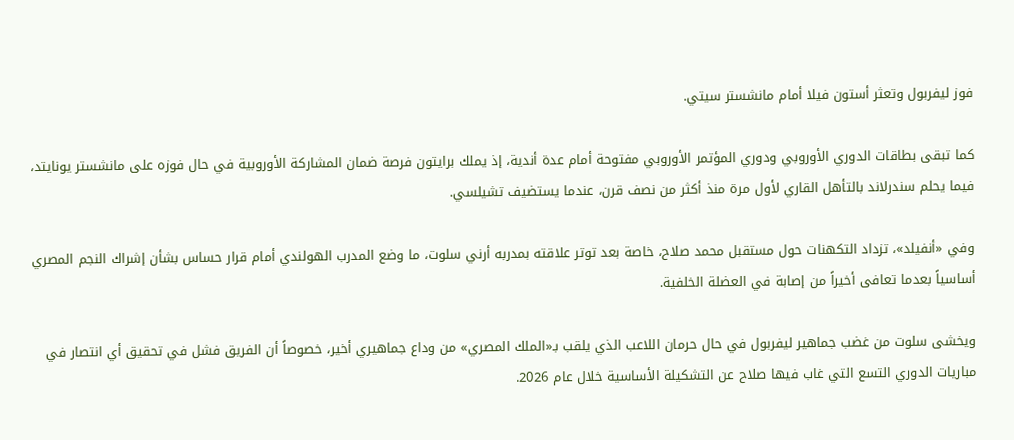فوز ليفربول وتعثر أستون فيلا أمام مانشستر سيتي.

كما تبقى بطاقات الدوري الأوروبي ودوري المؤتمر الأوروبي مفتوحة أمام عدة أندية، إذ يملك برايتون فرصة ضمان المشاركة الأوروبية في حال فوزه على مانشستر يونايتد، فيما يحلم سندرلاند بالتأهل القاري لأول مرة منذ أكثر من نصف قرن، عندما يستضيف تشيلسي.

وفي «أنفيلد»، تزداد التكهنات حول مستقبل محمد صلاح، خاصة بعد توتر علاقته بمدربه أرني سلوت، ما وضع المدرب الهولندي أمام قرار حساس بشأن إشراك النجم المصري أساسياً بعدما تعافى أخيراً من إصابة في العضلة الخلفية.

ويخشى سلوت من غضب جماهير ليفربول في حال حرمان اللاعب الذي يلقب بـ«الملك المصري» من وداع جماهيري أخير، خصوصاً أن الفريق فشل في تحقيق أي انتصار في مباريات الدوري التسع التي غاب فيها صلاح عن التشكيلة الأساسية خلال عام 2026.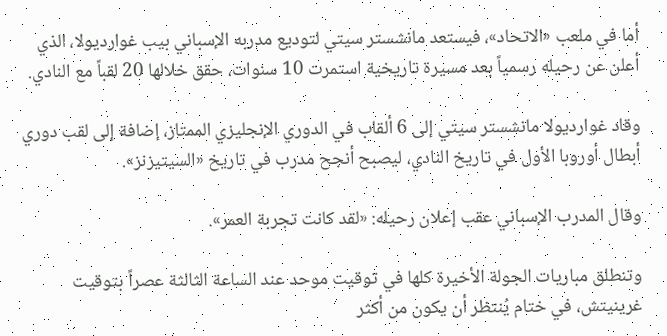أما في ملعب «الاتحاد»، فيستعد مانشستر سيتي لتوديع مدربه الإسباني بيب غوارديولا، الذي أعلن عن رحيله رسمياً بعد مسيرة تاريخية استمرت 10 سنوات، حقق خلالها 20 لقباً مع النادي.

وقاد غوارديولا مانشستر سيتي إلى 6 ألقاب في الدوري الإنجليزي الممتاز، إضافة إلى لقب دوري أبطال أوروبا الأول في تاريخ النادي، ليصبح أنجح مدرب في تاريخ «السيتيزنز».

وقال المدرب الإسباني عقب إعلان رحيله: «لقد كانت تجربة العمر».

وتنطلق مباريات الجولة الأخيرة كلها في توقيت موحد عند الساعة الثالثة عصراً بتوقيت غرينيتش، في ختام يُنتظر أن يكون من أكثر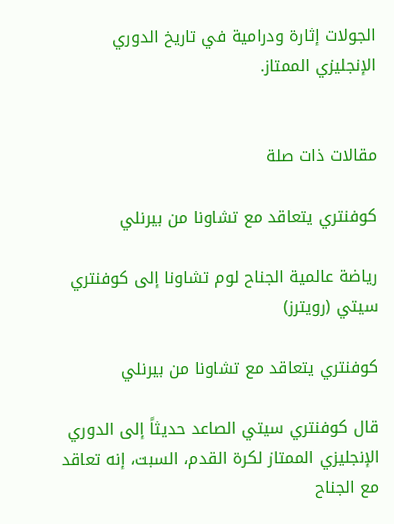الجولات إثارة ودرامية في تاريخ الدوري الإنجليزي الممتاز.


مقالات ذات صلة

كوفنتري يتعاقد مع تشاونا من بيرنلي

رياضة عالمية الجناح لوم تشاونا إلى كوفنتري سيتي (رويترز)

كوفنتري يتعاقد مع تشاونا من بيرنلي

قال كوفنتري سيتي الصاعد حديثاً إلى الدوري الإنجليزي الممتاز لكرة القدم، السبت، إنه تعاقد مع الجناح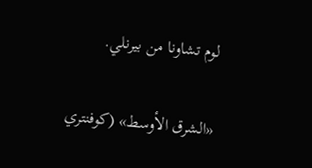لوم تشاونا من بيرنلي.

«الشرق الأوسط» (كوفنتري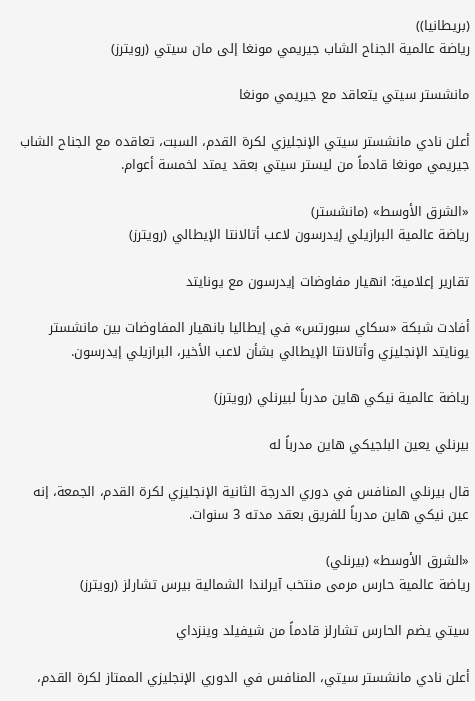(بريطانيا))
رياضة عالمية الجناح الشاب جيريمي مونغا إلى مان سيتي (رويترز)

مانشستر سيتي يتعاقد مع جيريمي مونغا

أعلن نادي مانشستر سيتي الإنجليزي لكرة القدم، السبت، تعاقده مع الجناح الشاب جيريمي مونغا قادماً من ليستر سيتي بعقد يمتد لخمسة أعوام.

«الشرق الأوسط» (مانشستر)
رياضة عالمية البرازيلي إيدرسون لاعب أتالانتا الإيطالي (رويترز)

تقارير إعلامية: انهيار مفاوضات إيدرسون مع يونايتد

أفادت شبكة «سكاي سبورتس» في إيطاليا بانهيار المفاوضات بين مانشستر يونايتد الإنجليزي وأتالانتا الإيطالي بشأن لاعب الأخير، البرازيلي إيدرسون.

رياضة عالمية نيكي هاين مدرباً لبيرنلي (رويترز)

بيرنلي يعين البلجيكي هاين مدرباً له

قال بيرنلي المنافس في دوري الدرجة الثانية الإنجليزي لكرة القدم، الجمعة، إنه عين نيكي هاين مدرباً للفريق بعقد مدته 3 سنوات.

«الشرق الأوسط» (بيرنلي)
رياضة عالمية حارس مرمى منتخب آيرلندا الشمالية بيرس تشارلز (رويترز)

سيتي يضم الحارس تشارلز قادماً من شيفيلد وينزداي

أعلن نادي مانشستر سيتي، المنافس في الدوري الإنجليزي الممتاز لكرة القدم،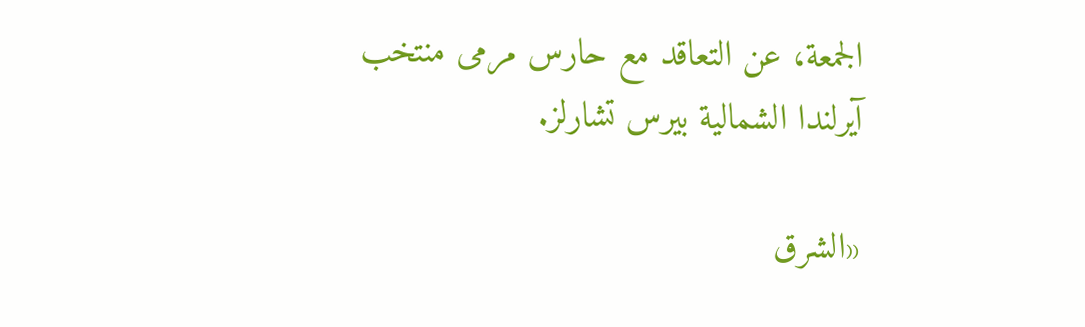الجمعة، عن التعاقد مع حارس مرمى منتخب آيرلندا الشمالية بيرس تشارلز.

«الشرق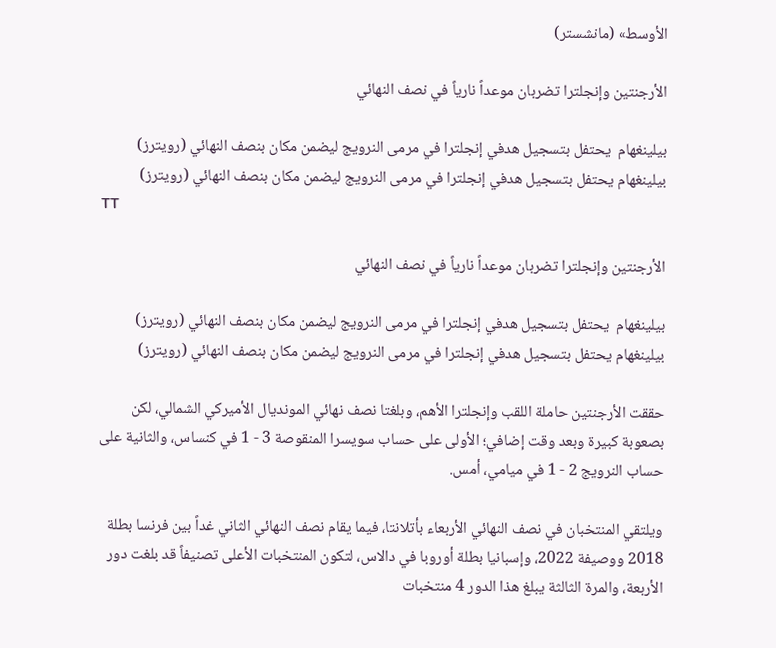الأوسط» (مانشستر)

الأرجنتين وإنجلترا تضربان موعداً نارياً في نصف النهائي

بيلينغهام  يحتفل بتسجيل هدفي إنجلترا في مرمى النرويج ليضمن مكان بنصف النهائي (رويترز)
بيلينغهام يحتفل بتسجيل هدفي إنجلترا في مرمى النرويج ليضمن مكان بنصف النهائي (رويترز)
TT

الأرجنتين وإنجلترا تضربان موعداً نارياً في نصف النهائي

بيلينغهام  يحتفل بتسجيل هدفي إنجلترا في مرمى النرويج ليضمن مكان بنصف النهائي (رويترز)
بيلينغهام يحتفل بتسجيل هدفي إنجلترا في مرمى النرويج ليضمن مكان بنصف النهائي (رويترز)

حققت الأرجنتين حاملة اللقب وإنجلترا الأهم، وبلغتا نصف نهائي المونديال الأميركي الشمالي، لكن بصعوبة كبيرة وبعد وقت إضافي؛ الأولى على حساب سويسرا المنقوصة 3 - 1 في كنساس، والثانية على حساب النرويج 2 - 1 في ميامي، أمس.

ويلتقي المنتخبان في نصف النهائي الأربعاء بأتلانتا، فيما يقام نصف النهائي الثاني غداً بين فرنسا بطلة 2018 ووصيفة 2022، وإسبانيا بطلة أوروبا في دالاس، لتكون المنتخبات الأعلى تصنيفاً قد بلغت دور الأربعة، والمرة الثالثة يبلغ هذا الدور 4 منتخبات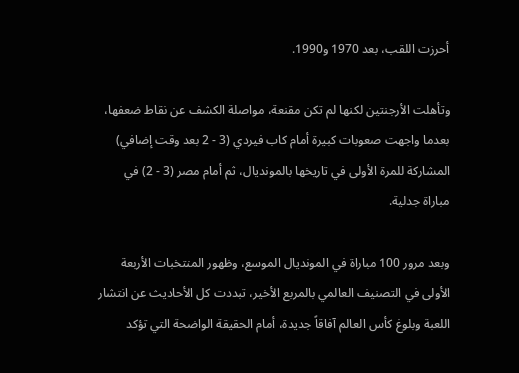أحرزت اللقب، بعد 1970 و1990.

وتأهلت الأرجنتين لكنها لم تكن مقنعة، مواصلة الكشف عن نقاط ضعفها، بعدما واجهت صعوبات كبيرة أمام كاب فيردي (3 - 2 بعد وقت إضافي) المشاركة للمرة الأولى في تاريخها بالمونديال، ثم أمام مصر (3 - 2) في مباراة جدلية.

وبعد مرور 100 مباراة في المونديال الموسع، وظهور المنتخبات الأربعة الأولى في التصنيف العالمي بالمربع الأخير، تبددت كل الأحاديث عن انتشار اللعبة وبلوغ كأس العالم آفاقاً جديدة، أمام الحقيقة الواضحة التي تؤكد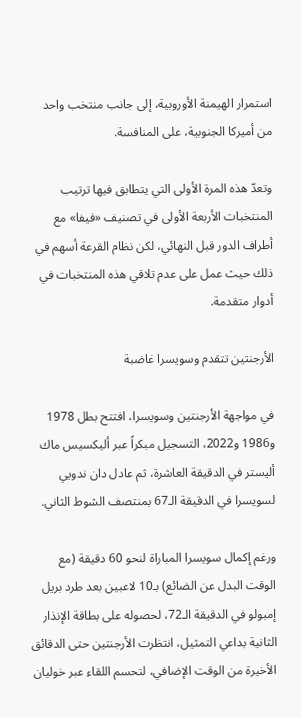استمرار الهيمنة الأوروبية، إلى جانب منتخب واحد من أميركا الجنوبية، على المنافسة.

وتعدّ هذه المرة الأولى التي يتطابق فيها ترتيب المنتخبات الأربعة الأولى في تصنيف «فيفا» مع أطراف الدور قبل النهائي، لكن نظام القرعة أسهم في ذلك حيث عمل على عدم تلاقي هذه المنتخبات في أدوار متقدمة.

الأرجنتين تتقدم وسويسرا غاضبة

في مواجهة الأرجنتين وسويسرا، افتتح بطل 1978 و1986 و2022، التسجيل مبكراً عبر أليكسيس ماك أليستر في الدقيقة العاشرة، ثم عادل دان ندويي لسويسرا في الدقيقة الـ67 بمنتصف الشوط الثاني.

ورغم إكمال سويسرا المباراة لنحو 60 دقيقة (مع الوقت البدل عن الضائع) بـ10 لاعبين بعد طرد بريل إمبولو في الدقيقة الـ72، لحصوله على بطاقة الإنذار الثانية بداعي التمثيل، انتظرت الأرجنتين حتى الدقائق الأخيرة من الوقت الإضافي، لتحسم اللقاء عبر خوليان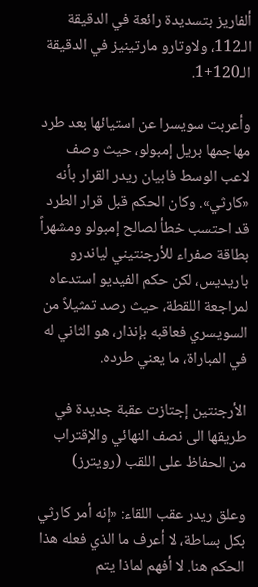ألفاريز بتسديدة رائعة في الدقيقة الـ112، ولاوتارو مارتينيز في الدقيقة الـ120+1.

وأعربت سويسرا عن استيائها بعد طرد مهاجمها بريل إمبولو، حيث وصف لاعب الوسط فابيان ريدر القرار بأنه «كارثي». وكان الحكم قبل قرار الطرد قد احتسب خطأ لصالح إمبولو ومشهراً بطاقة صفراء للأرجنتيني لياندرو باريديس، لكن حكم الفيديو استدعاه لمراجعة اللقطة، حيث رصد تمثيلاً من السويسري فعاقبه بإنذار، هو الثاني له في المباراة، ما يعني طرده.

الأرجنتين إجتازت عقبة جديدة في طريقها الى نصف النهائي والإقتراب من الحفاظ على اللقب (رويترز)

وعلق ريدر عقب اللقاء: «إنه أمر كارثي بكل بساطة، لا أعرف ما الذي فعله هذا الحكم هنا. لا أفهم لماذا يتم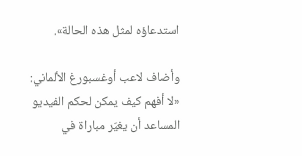استدعاؤه لمثل هذه الحالة».

وأضاف لاعب أوغسبورغ الألماني: «لا أفهم كيف يمكن لحكم الفيديو المساعد أن يغيّر مباراة في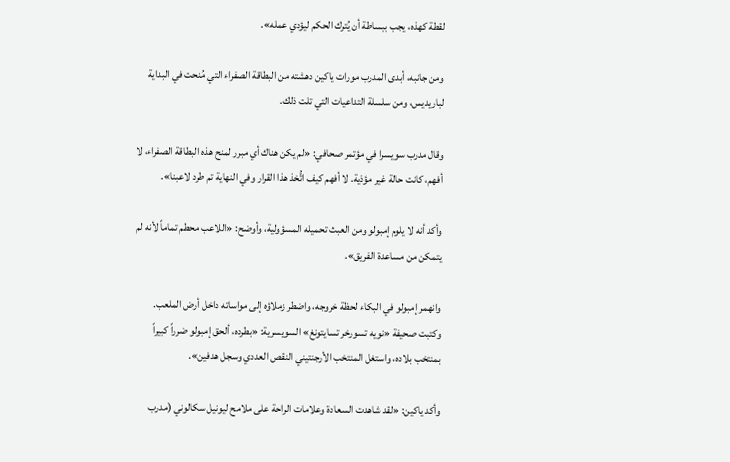لقطة كهذه، يجب ببساطة أن يُترك الحكم ليؤدي عمله».

ومن جانبه، أبدى المدرب مورات ياكين دهشته من البطاقة الصفراء التي مُنحت في البداية لباريديس، ومن سلسلة التداعيات التي تلت ذلك.

وقال مدرب سويسرا في مؤتمر صحافي: «لم يكن هناك أي مبرر لمنح هذه البطاقة الصفراء، لا أفهم، كانت حالة غير مؤذية. لا أفهم كيف اتُّخذ هذا القرار وفي النهاية تم طرد لاعبنا».

وأكد أنه لا يلوم إمبولو ومن العبث تحميله المسؤولية، وأوضح: «اللاعب محطم تماماً لأنه لم يتمكن من مساعدة الفريق».

وانهمر إمبولو في البكاء لحظة خروجه، واضطر زملاؤه إلى مواساته داخل أرض الملعب. وكتبت صحيفة «نويه تسورخر تسايتونغ» السويسرية: «بطرده، ألحق إمبولو ضرراً كبيراً بمنتخب بلاده، واستغل المنتخب الأرجنتيني النقص العددي وسجل هدفين».

وأكد ياكين: «لقد شاهدت السعادة وعلامات الراحة على ملامح ليونيل سكالوني (مدرب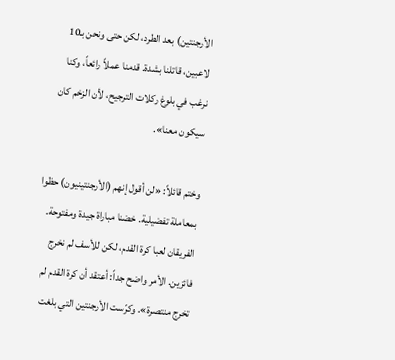الأرجنتين) بعد الطرد، لكن حتى ونحن بـ10 لاعبين، قاتلنا بشدة. قدمنا عملاً رائعاً، وكنا نرغب في بلوغ ركلات الترجيح، لأن الزخم كان سيكون معنا».

وختم قائلاً: «لن أقول إنهم (الأرجنتينيون) حظوا بمعاملة تفضيلية. خضنا مباراة جيدة ومفتوحة. الفريقان لعبا كرة القدم، لكن للأسف لم نخرج فائزين. الأمر واضح جداً: أعتقد أن كرة القدم لم تخرج منتصرة». وكرّست الأرجنتين التي بلغت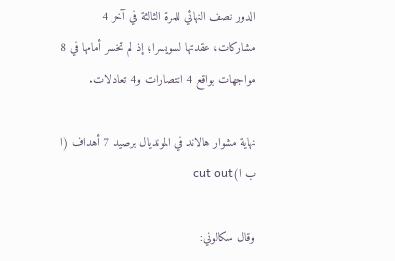الدور نصف النهائي للمرة الثالثة في آخر 4 مشاركات، عقدتها لسويسرا؛ إذ لم تخسر أمامها في 8 مواجهات بواقع 4 انتصارات و4 تعادلات.

نهاية مشوار هالاند في المونديال برصيد 7 أهداف (ا ب ا)cut out

وقال سكالوني: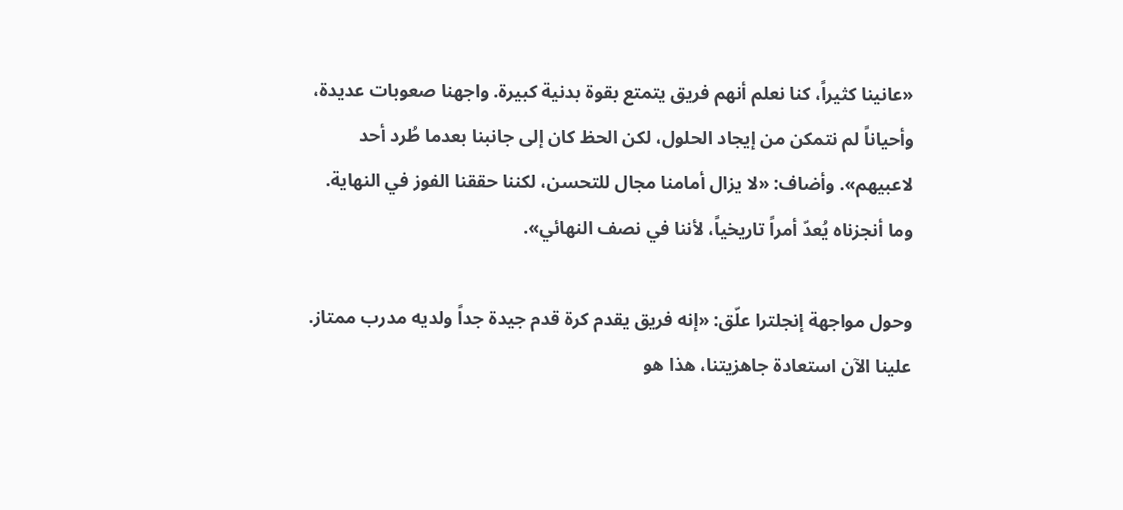«عانينا كثيراً، كنا نعلم أنهم فريق يتمتع بقوة بدنية كبيرة. واجهنا صعوبات عديدة، وأحياناً لم نتمكن من إيجاد الحلول، لكن الحظ كان إلى جانبنا بعدما طُرد أحد لاعبيهم». وأضاف: «لا يزال أمامنا مجال للتحسن، لكننا حققنا الفوز في النهاية. وما أنجزناه يُعدّ أمراً تاريخياً، لأننا في نصف النهائي».

وحول مواجهة إنجلترا علّق: «إنه فريق يقدم كرة قدم جيدة جداً ولديه مدرب ممتاز. علينا الآن استعادة جاهزيتنا، هذا هو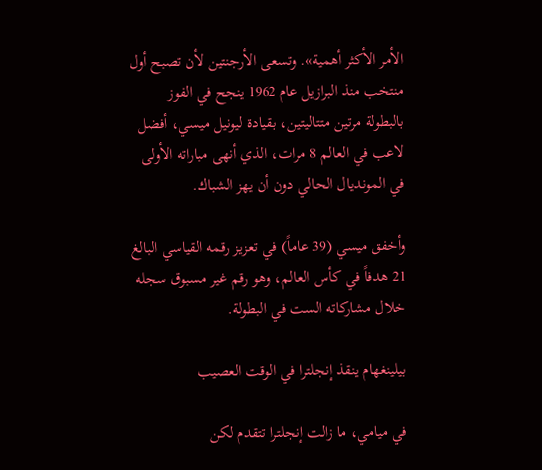الأمر الأكثر أهمية». وتسعى الأرجنتين لأن تصبح أول منتخب منذ البرازيل عام 1962 ينجح في الفوز بالبطولة مرتين متتاليتين، بقيادة ليونيل ميسي، أفضل لاعب في العالم 8 مرات، الذي أنهى مباراته الأولى في المونديال الحالي دون أن يهز الشباك.

وأخفق ميسي (39 عاماً) في تعزيز رقمه القياسي البالغ 21 هدفاً في كأس العالم، وهو رقم غير مسبوق سجله خلال مشاركاته الست في البطولة.

بيلينغهام ينقذ إنجلترا في الوقت العصيب

في ميامي، ما زالت إنجلترا تتقدم لكن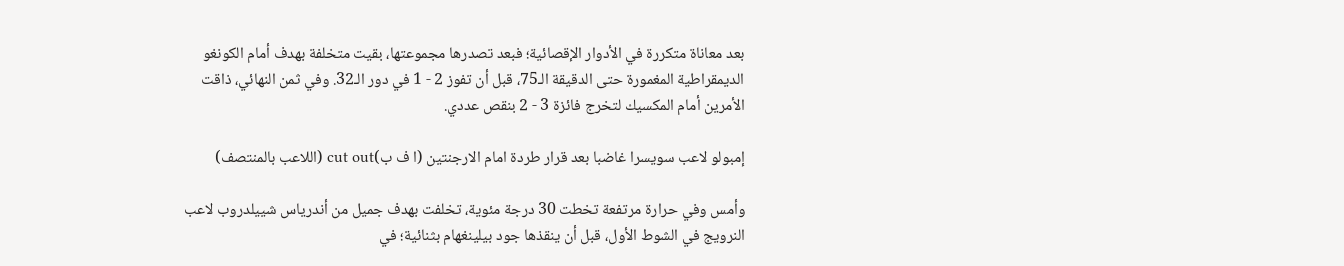بعد معاناة متكررة في الأدوار الإقصائية؛ فبعد تصدرها مجموعتها، بقيت متخلفة بهدف أمام الكونغو الديمقراطية المغمورة حتى الدقيقة الـ75، قبل أن تفوز 2 - 1 في دور الـ32. وفي ثمن النهائي، ذاقت الأمرين أمام المكسيك لتخرج فائزة 3 - 2 بنقص عددي.

إمبولو لاعب سويسرا غاضبا بعد قرار طردة امام الارجنتين (ا ف ب)cut out (اللاعب بالمنتصف)

وأمس وفي حرارة مرتفعة تخطت 30 درجة مئوية، تخلفت بهدف جميل من أندرياس شييلدروب لاعب النرويج في الشوط الأول، قبل أن ينقذها جود بيلينغهام بثنائية؛ في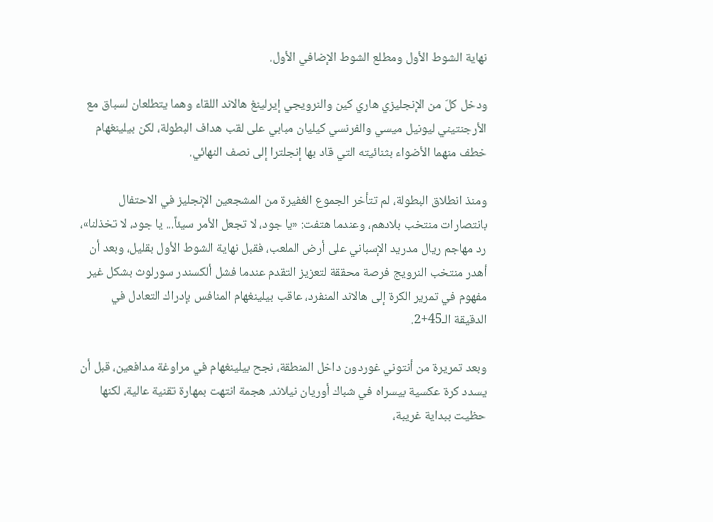نهاية الشوط الأول ومطلع الشوط الإضافي الأول.

ودخل كلّ من الإنجليزي هاري كين والنرويجي إيرلينغ هالاند اللقاء وهما يتطلعان لسباق مع الأرجنتيني ليونيل ميسي والفرنسي كيليان مبابي على لقب هداف البطولة، لكن بيلينغهام خطف منهما الأضواء بثنائيته التي قاد بها إنجلترا إلى نصف النهائي.

ومنذ انطلاق البطولة، لم تتأخر الجموع الغفيرة من المشجعين الإنجليز في الاحتفال بانتصارات منتخب بلادهم، وعندما هتفت: «يا جود، لا تجعل الأمر سيئاً... يا جود، لا تخذلنا»، رد مهاجم ريال مدريد الإسباني على أرض الملعب، فقبل نهاية الشوط الأول بقليل، وبعد أن أهدر منتخب النرويج فرصة محققة لتعزيز التقدم عندما فشل ألكسندر سورلوث بشكل غير مفهوم في تمرير الكرة إلى هالاند المنفرد، عاقب بيلينغهام المنافس بإدراك التعادل في الدقيقة الـ45+2.

وبعد تمريرة من أنتوني غوردون داخل المنطقة، نجح بيلينغهام في مراوغة مدافعين، قبل أن يسدد كرة عكسية بيسراه في شباك أوريان نيلاند. هجمة انتهت بمهارة تقنية عالية، لكنها حظيت ببداية غريبة،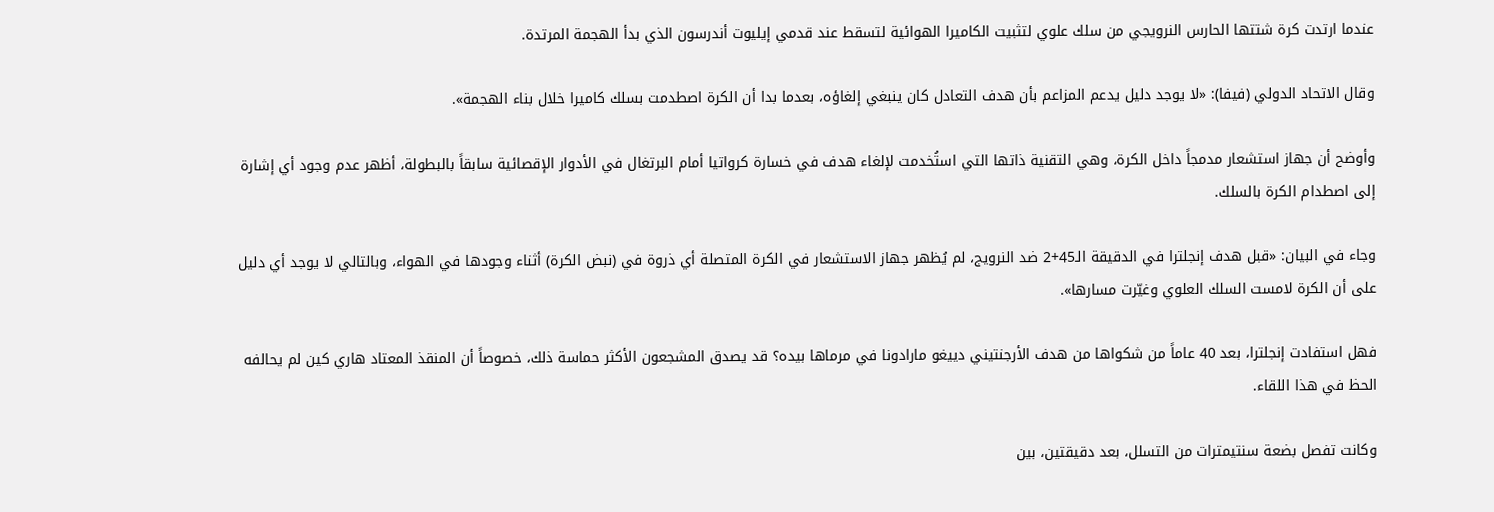عندما ارتدت كرة شتتها الحارس النرويجي من سلك علوي لتثبيت الكاميرا الهوائية لتسقط عند قدمي إيليوت أندرسون الذي بدأ الهجمة المرتدة.

وقال الاتحاد الدولي (فيفا): «لا يوجد دليل يدعم المزاعم بأن هدف التعادل كان ينبغي إلغاؤه، بعدما بدا أن الكرة اصطدمت بسلك كاميرا خلال بناء الهجمة».

وأوضح أن جهاز استشعار مدمجاً داخل الكرة، وهي التقنية ذاتها التي استُخدمت لإلغاء هدف في خسارة كرواتيا أمام البرتغال في الأدوار الإقصائية سابقاً بالبطولة، أظهر عدم وجود أي إشارة إلى اصطدام الكرة بالسلك.

وجاء في البيان: «قبل هدف إنجلترا في الدقيقة الـ45+2 ضد النرويج، لم يُظهر جهاز الاستشعار في الكرة المتصلة أي ذروة في (نبض الكرة) أثناء وجودها في الهواء، وبالتالي لا يوجد أي دليل على أن الكرة لامست السلك العلوي وغيّرت مسارها».

فهل استفادت إنجلترا، بعد 40 عاماً من شكواها من هدف الأرجنتيني دييغو مارادونا في مرماها بيده؟ قد يصدق المشجعون الأكثر حماسة ذلك، خصوصاً أن المنقذ المعتاد هاري كين لم يحالفه الحظ في هذا اللقاء.

وكانت تفصل بضعة سنتيمترات من التسلل، بعد دقيقتين، بين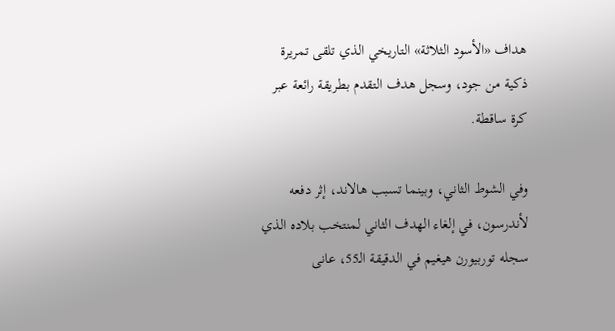هداف «الأسود الثلاثة» التاريخي الذي تلقى تمريرة ذكية من جود، وسجل هدف التقدم بطريقة رائعة عبر كرة ساقطة.

وفي الشوط الثاني، وبينما تسبب هالاند، إثر دفعه لأندرسون، في إلغاء الهدف الثاني لمنتخب بلاده الذي سجله توربيورن هيغيم في الدقيقة الـ55، عانى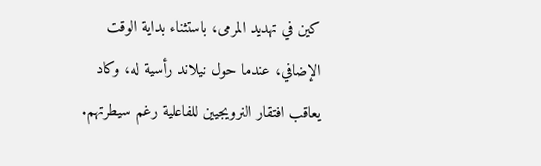كين في تهديد المرمى، باستثناء بداية الوقت الإضافي، عندما حول نيلاند رأسية له، وكاد يعاقب افتقار النرويجيين للفاعلية رغم سيطرتهم.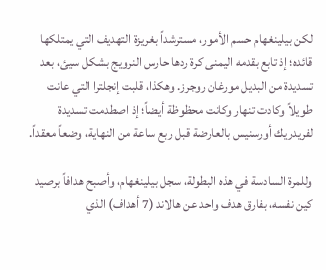لكن بيلينغهام حسم الأمور، مسترشداً بغريزة التهديف التي يمتلكها قائده؛ إذ تابع بقدمه اليمنى كرة ردها حارس النرويج بشكل سيئ، بعد تسديدة من البديل مورغان روجرز. وهكذا، قلبت إنجلترا التي عانت طويلاً وكادت تنهار وكانت محظوظة أيضاً؛ إذ اصطدمت تسديدة لفريدريك أورسنيس بالعارضة قبل ربع ساعة من النهاية، وضعاً معقداً.

وللمرة السادسة في هذه البطولة، سجل بيلينغهام، وأصبح هدافاً برصيد كين نفسه، بفارق هدف واحد عن هالاند (7 أهداف) الذي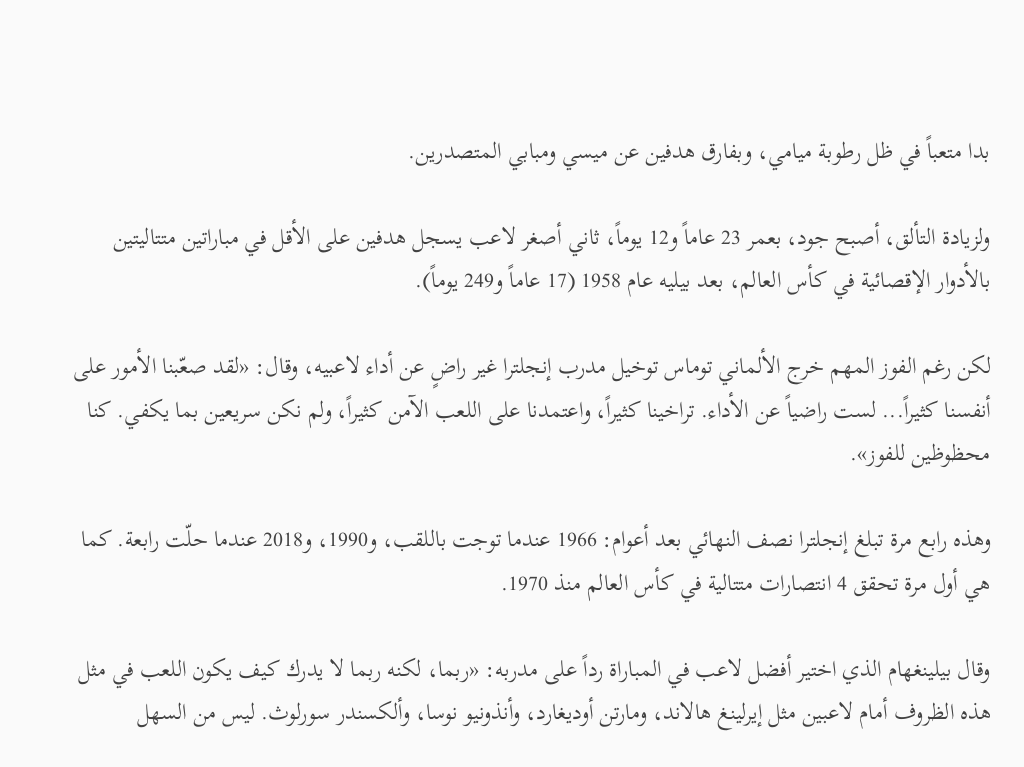بدا متعباً في ظل رطوبة ميامي، وبفارق هدفين عن ميسي ومبابي المتصدرين.

ولزيادة التألق، أصبح جود، بعمر 23 عاماً و12 يوماً، ثاني أصغر لاعب يسجل هدفين على الأقل في مباراتين متتاليتين بالأدوار الإقصائية في كأس العالم، بعد بيليه عام 1958 (17 عاماً و249 يوماً).

لكن رغم الفوز المهم خرج الألماني توماس توخيل مدرب إنجلترا غير راضٍ عن أداء لاعبيه، وقال: «لقد صعّبنا الأمور على أنفسنا كثيراً... لست راضياً عن الأداء. تراخينا كثيراً، واعتمدنا على اللعب الآمن كثيراً، ولم نكن سريعين بما يكفي. كنا محظوظين للفوز».

وهذه رابع مرة تبلغ إنجلترا نصف النهائي بعد أعوام: 1966 عندما توجت باللقب، و1990، و2018 عندما حلّت رابعة. كما هي أول مرة تحقق 4 انتصارات متتالية في كأس العالم منذ 1970.

وقال بيلينغهام الذي اختير أفضل لاعب في المباراة رداً على مدربه: «ربما، لكنه ربما لا يدرك كيف يكون اللعب في مثل هذه الظروف أمام لاعبين مثل إيرلينغ هالاند، ومارتن أوديغارد، وأنذونيو نوسا، وألكسندر سورلوث. ليس من السهل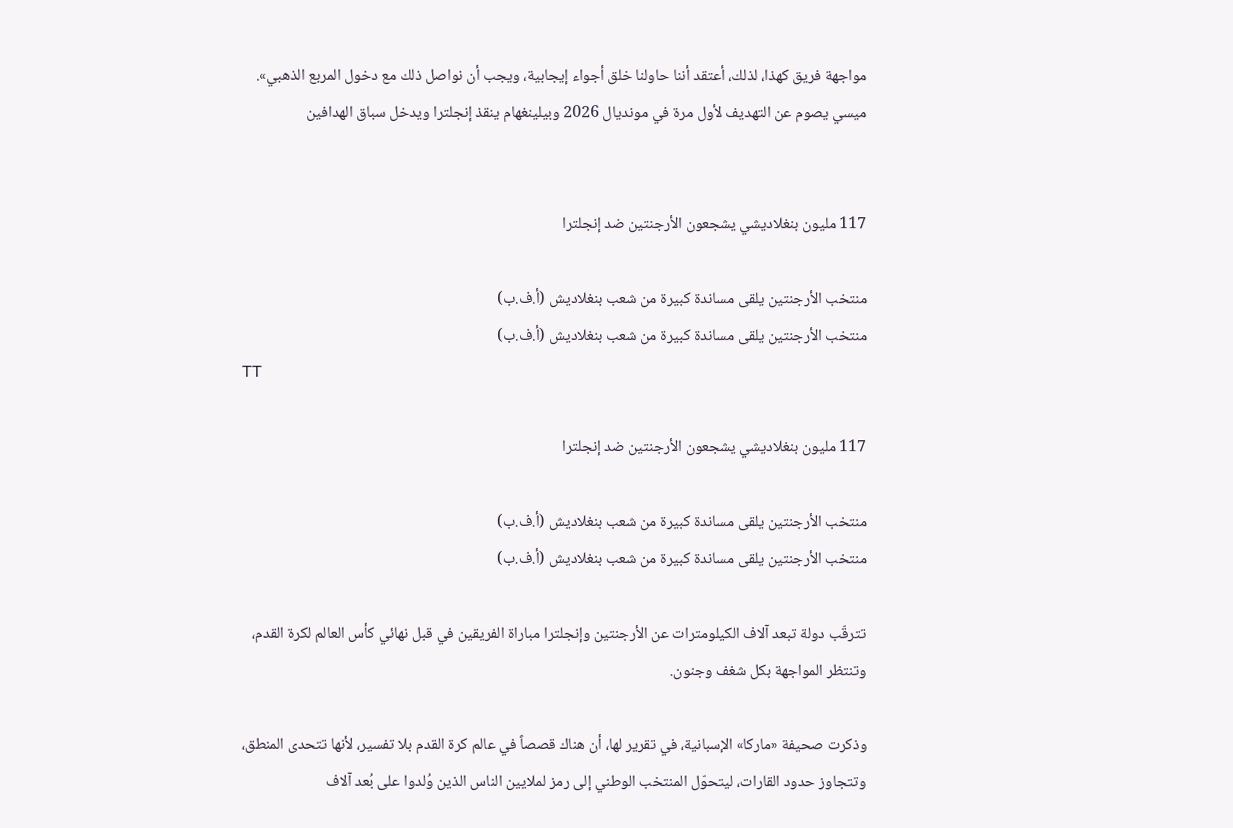مواجهة فريق كهذا، لذلك، أعتقد أننا حاولنا خلق أجواء إيجابية، ويجب أن نواصل ذلك مع دخول المربع الذهبي». ميسي يصوم عن التهديف لأول مرة في مونديال 2026 وبيلينغهام ينقذ إنجلترا ويدخل سباق الهدافين


117 مليون بنغلاديشي يشجعون الأرجنتين ضد إنجلترا

منتخب الأرجنتين يلقى مساندة كبيرة من شعب بنغلاديش (أ.ف.ب)
منتخب الأرجنتين يلقى مساندة كبيرة من شعب بنغلاديش (أ.ف.ب)
TT

117 مليون بنغلاديشي يشجعون الأرجنتين ضد إنجلترا

منتخب الأرجنتين يلقى مساندة كبيرة من شعب بنغلاديش (أ.ف.ب)
منتخب الأرجنتين يلقى مساندة كبيرة من شعب بنغلاديش (أ.ف.ب)

تترقّب دولة تبعد آلاف الكيلومترات عن الأرجنتين وإنجلترا مباراة الفريقين في قبل نهائي كأس العالم لكرة القدم، وتنتظر المواجهة بكل شغف وجنون.

وذكرت صحيفة «ماركا» الإسبانية، في تقرير لها، أن هناك قصصاً في عالم كرة القدم بلا تفسير، لأنها تتحدى المنطق، وتتجاوز حدود القارات، ليتحوّل المنتخب الوطني إلى رمز لملايين الناس الذين وُلدوا على بُعد آلاف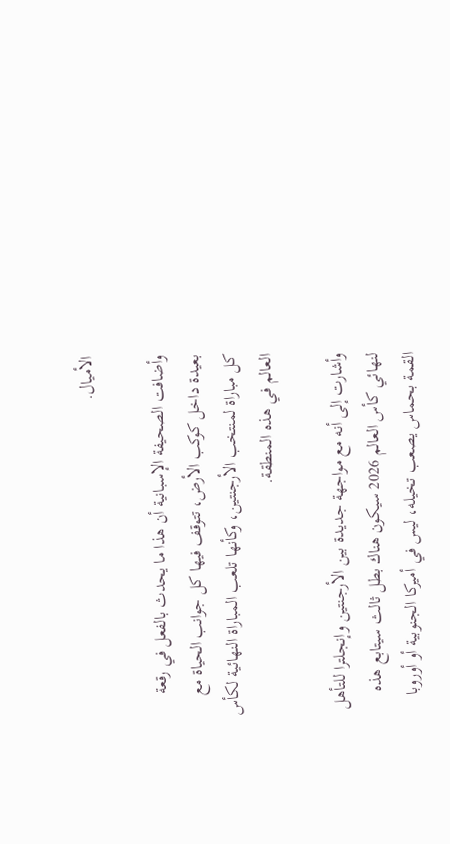الأميال.

وأضافت الصحيفة الإسبانية أن هذا ما يحدث بالفعل في رقعة بعيدة داخل كوكب الأرض، تتوقف فيها كل جوانب الحياة مع كل مباراة لمنتخب الأرجنتين، وكأنها تلعب المباراة النهائية لكأس العالم في هذه المنطقة.

وأشارت إلى أنه مع مواجهة جديدة بين الأرجنتين وإنجلترا للتأهل لنهائي كأس العالم 2026 سيكون هناك بطل ثالث سيتابع هذه القمة بحماس يصعب تخيله، ليس في أميركا الجنوبية أو أوروبا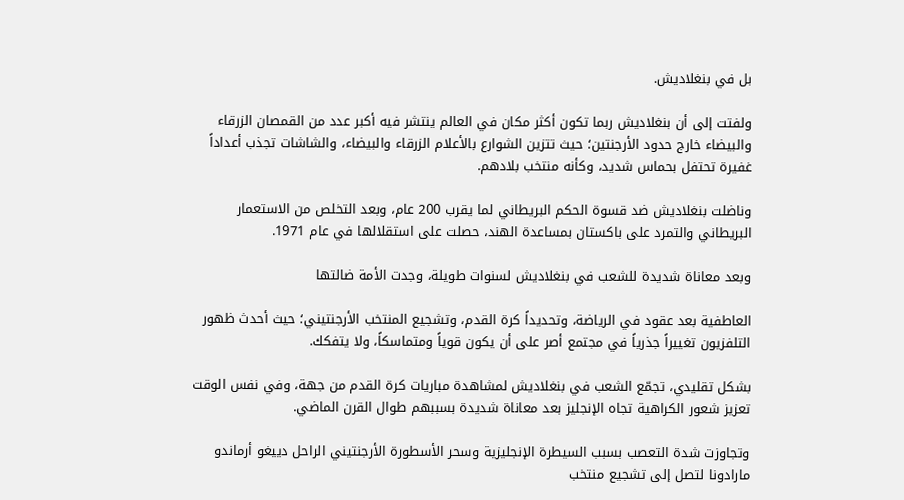بل في بنغلاديش.

ولفتت إلى أن بنغلاديش ربما تكون أكثر مكان في العالم ينتشر فيه أكبر عدد من القمصان الزرقاء والبيضاء خارج حدود الأرجنتين؛ حيث تتزين الشوارع بالأعلام الزرقاء والبيضاء، والشاشات تجذب أعداداً غفيرة تحتفل بحماس شديد، وكأنه منتخب بلادهم.

وناضلت بنغلاديش ضد قسوة الحكم البريطاني لما يقرب 200 عام، وبعد التخلص من الاستعمار البريطاني والتمرد على باكستان بمساعدة الهند، حصلت على استقلالها في عام 1971.

وبعد معاناة شديدة للشعب في بنغلاديش لسنوات طويلة، وجدت الأمة ضالتها

العاطفية بعد عقود في الرياضة، وتحديداً كرة القدم، وتشجيع المنتخب الأرجنتيني؛ حيث أحدث ظهور التلفزيون تغييراً جذرياً في مجتمع أصر على أن يكون قوياً ومتماسكاً، ولا يتفكك.

بشكل تقليدي، تجمّع الشعب في بنغلاديش لمشاهدة مباريات كرة القدم من جهة، وفي نفس الوقت تعزيز شعور الكراهية تجاه الإنجليز بعد معاناة شديدة بسببهم طوال القرن الماضي.

وتجاوزت شدة التعصب بسبب السيطرة الإنجليزية وسحر الأسطورة الأرجنتيني الراحل دييغو أرماندو مارادونا لتصل إلى تشجيع منتخب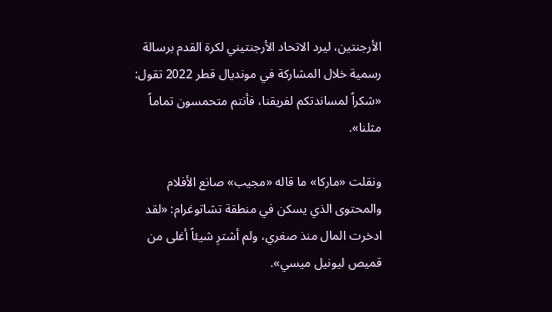الأرجنتين، ليرد الاتحاد الأرجنتيني لكرة القدم برسالة رسمية خلال المشاركة في مونديال قطر 2022 تقول: «شكراً لمساندتكم لفريقنا، فأنتم متحمسون تماماً مثلنا».

ونقلت «ماركا» ما قاله «مجيب» صانع الأفلام والمحتوى الذي يسكن في منطقة تشاتوغرام: «لقد ادخرت المال منذ صغري، ولم أشترِ شيئاً أغلى من قميص ليونيل ميسي».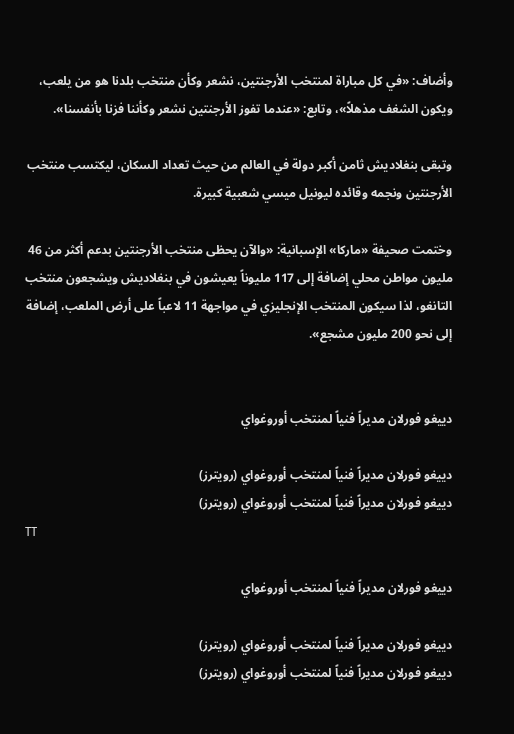وأضاف: «في كل مباراة لمنتخب الأرجنتين، نشعر وكأن منتخب بلدنا هو من يلعب، ويكون الشغف مذهلاً»، وتابع: «عندما تفوز الأرجنتين نشعر وكأننا فزنا بأنفسنا».

وتبقى بنغلاديش ثامن أكبر دولة في العالم من حيث تعداد السكان، ليكتسب منتخب الأرجنتين ونجمه وقائده ليونيل ميسي شعبية كبيرة.

وختمت صحيفة «ماركا» الإسبانية: «والآن يحظى منتخب الأرجنتين بدعم أكثر من 46 مليون مواطن محلي إضافة إلى 117 مليوناً يعيشون في بنغلاديش ويشجعون منتخب التانغو، لذا سيكون المنتخب الإنجليزي في مواجهة 11 لاعباً على أرض الملعب، إضافة إلى نحو 200 مليون مشجع».


دييغو فورلان مديراً فنياً لمنتخب أوروغواي

دييغو فورلان مديراً فنياً لمنتخب أوروغواي (رويترز)
دييغو فورلان مديراً فنياً لمنتخب أوروغواي (رويترز)
TT

دييغو فورلان مديراً فنياً لمنتخب أوروغواي

دييغو فورلان مديراً فنياً لمنتخب أوروغواي (رويترز)
دييغو فورلان مديراً فنياً لمنتخب أوروغواي (رويترز)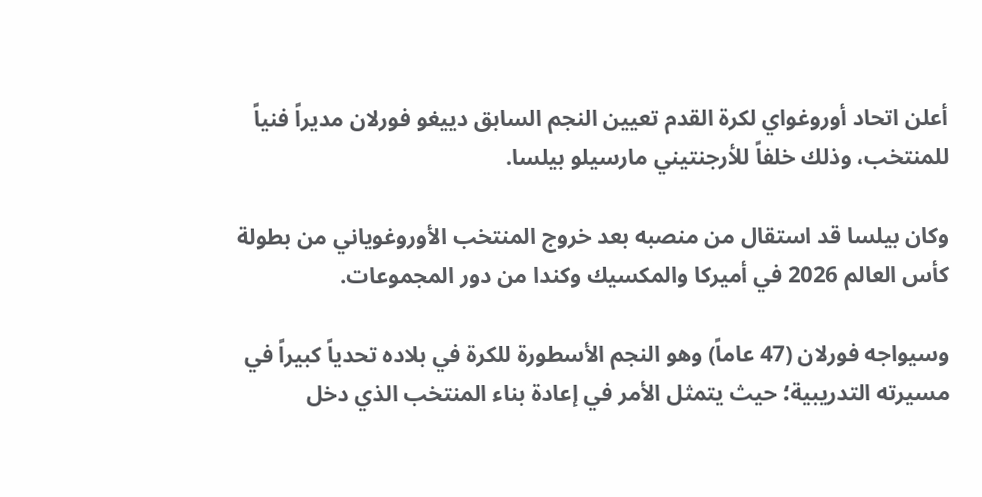أعلن اتحاد أوروغواي لكرة القدم تعيين النجم السابق دييغو فورلان مديراً فنياً للمنتخب، وذلك خلفاً للأرجنتيني مارسيلو بيلسا.

وكان بيلسا قد استقال من منصبه بعد خروج المنتخب الأوروغوياني من بطولة كأس العالم 2026 في أميركا والمكسيك وكندا من دور المجموعات.

وسيواجه فورلان (47 عاماً) وهو النجم الأسطورة للكرة في بلاده تحدياً كبيراً في مسيرته التدريبية؛ حيث يتمثل الأمر في إعادة بناء المنتخب الذي دخل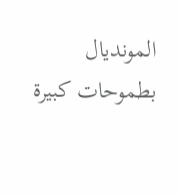المونديال بطموحات كبيرة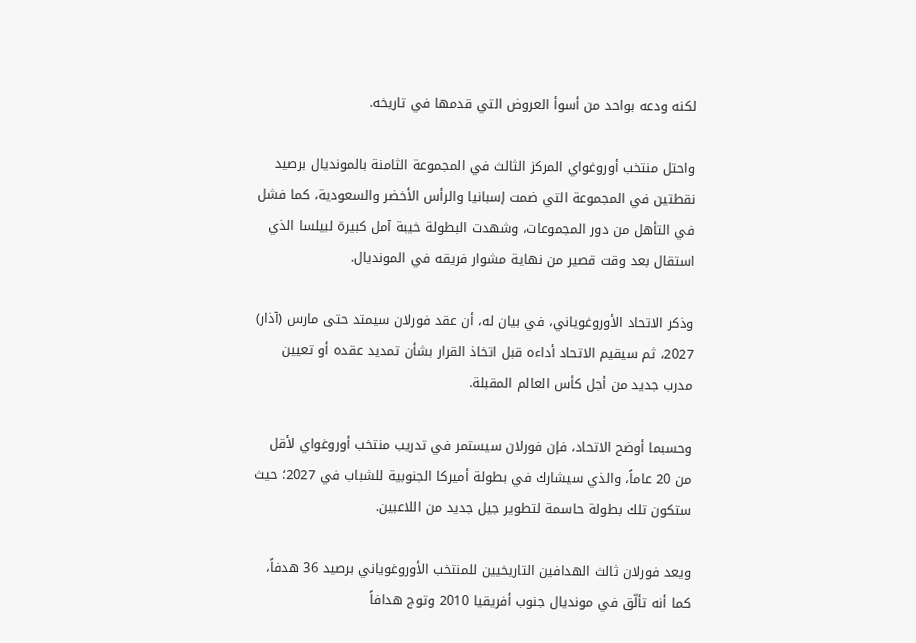لكنه ودعه بواحد من أسوأ العروض التي قدمها في تاريخه.

واحتل منتخب أوروغواي المركز الثالث في المجموعة الثامنة بالمونديال برصيد نقطتين في المجموعة التي ضمت إسبانيا والرأس الأخضر والسعودية، كما فشل في التأهل من دور المجموعات، وشهدت البطولة خيبة آمل كبيرة لبيلسا الذي استقال بعد وقت قصير من نهاية مشوار فريقه في المونديال.

وذكر الاتحاد الأوروغوياني، في بيان له، أن عقد فورلان سيمتد حتى مارس (آذار) 2027، ثم سيقيم الاتحاد أداءه قبل اتخاذ القرار بشأن تمديد عقده أو تعيين مدرب جديد من أجل كأس العالم المقبلة.

وحسبما أوضح الاتحاد، فإن فورلان سيستمر في تدريب منتخب أوروغواي لأقل من 20 عاماً، والذي سيشارك في بطولة أميركا الجنوبية للشباب في 2027؛ حيث ستكون تلك بطولة حاسمة لتطوير جيل جديد من اللاعبين.

ويعد فورلان ثالث الهدافين التاريخيين للمنتخب الأوروغوياني برصيد 36 هدفاً، كما أنه تألّق في مونديال جنوب أفريقيا 2010 وتوج هدافاً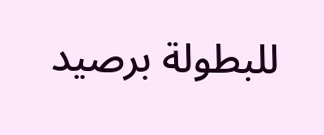للبطولة برصيد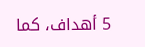5 أهداف، كما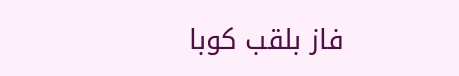فاز بلقب كوبا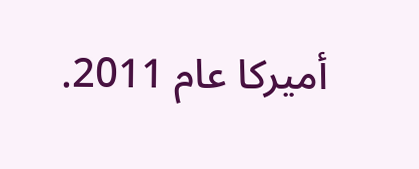أميركا عام 2011.